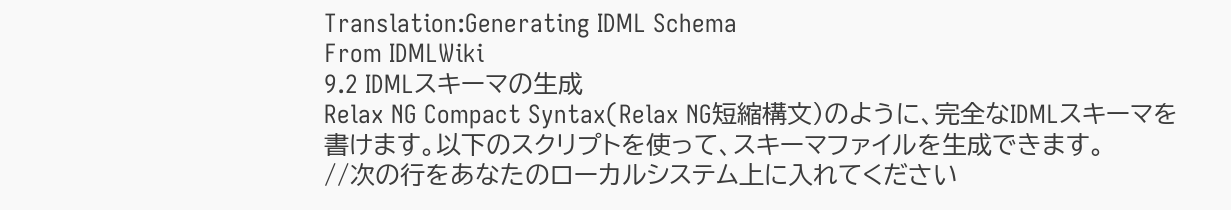Translation:Generating IDML Schema
From IDMLWiki
9.2 IDMLスキーマの生成
Relax NG Compact Syntax(Relax NG短縮構文)のように、完全なIDMLスキーマを書けます。以下のスクリプトを使って、スキーマファイルを生成できます。
//次の行をあなたのローカルシステム上に入れてください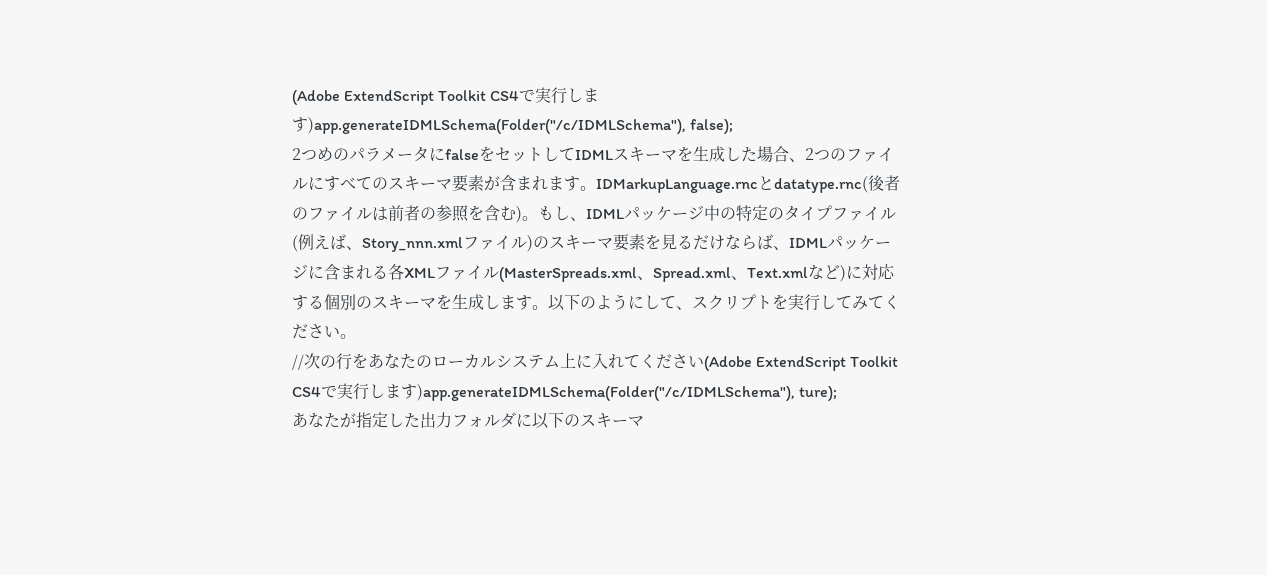(Adobe ExtendScript Toolkit CS4で実行します)app.generateIDMLSchema(Folder("/c/IDMLSchema"), false);
2つめのパラメータにfalseをセットしてIDMLスキーマを生成した場合、2つのファイルにすべてのスキーマ要素が含まれます。IDMarkupLanguage.rncとdatatype.rnc(後者のファイルは前者の参照を含む)。もし、IDMLパッケージ中の特定のタイプファイル(例えば、Story_nnn.xmlファイル)のスキーマ要素を見るだけならば、IDMLパッケージに含まれる各XMLファイル(MasterSpreads.xml、Spread.xml、Text.xmlなど)に対応する個別のスキーマを生成します。以下のようにして、スクリプトを実行してみてください。
//次の行をあなたのローカルシステム上に入れてください(Adobe ExtendScript Toolkit CS4で実行します)app.generateIDMLSchema(Folder("/c/IDMLSchema"), ture);
あなたが指定した出力フォルダに以下のスキーマ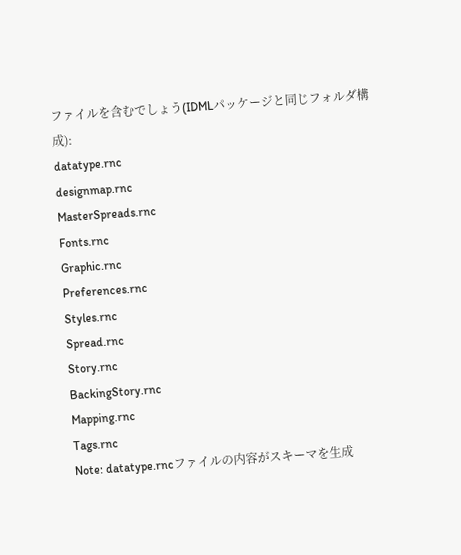ファイルを含むでしょう(IDMLパッケージと同じフォルダ構成):
datatype.rnc
designmap.rnc
MasterSpreads.rnc
Fonts.rnc
Graphic.rnc
Preferences.rnc
Styles.rnc
Spread.rnc
Story.rnc
BackingStory.rnc
Mapping.rnc
Tags.rnc
Note: datatype.rncファイルの内容がスキーマを生成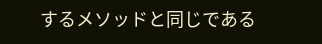するメソッドと同じである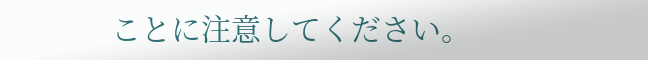ことに注意してください。